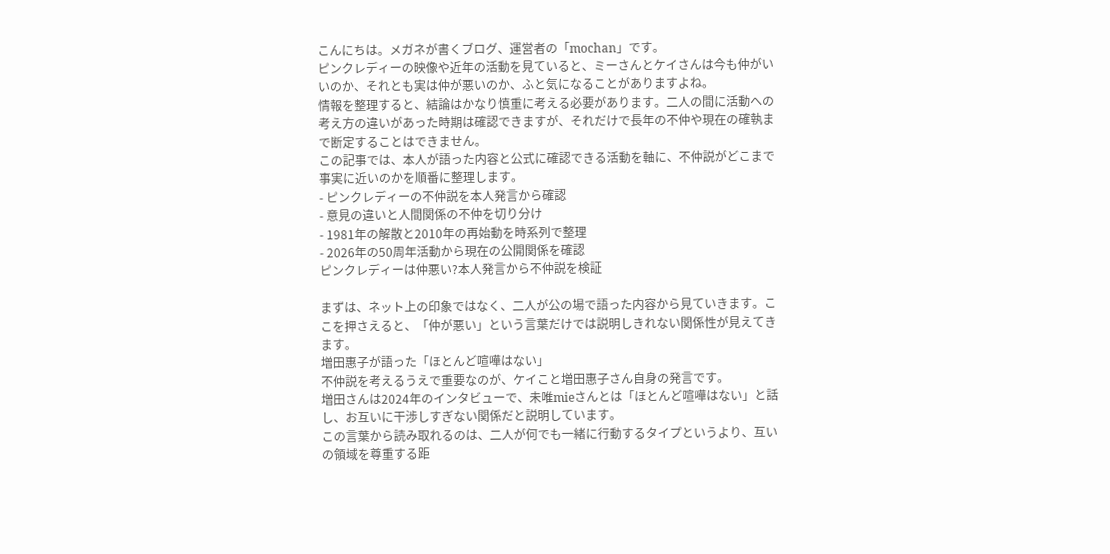こんにちは。メガネが書くブログ、運営者の「mochan」です。
ピンクレディーの映像や近年の活動を見ていると、ミーさんとケイさんは今も仲がいいのか、それとも実は仲が悪いのか、ふと気になることがありますよね。
情報を整理すると、結論はかなり慎重に考える必要があります。二人の間に活動への考え方の違いがあった時期は確認できますが、それだけで長年の不仲や現在の確執まで断定することはできません。
この記事では、本人が語った内容と公式に確認できる活動を軸に、不仲説がどこまで事実に近いのかを順番に整理します。
- ピンクレディーの不仲説を本人発言から確認
- 意見の違いと人間関係の不仲を切り分け
- 1981年の解散と2010年の再始動を時系列で整理
- 2026年の50周年活動から現在の公開関係を確認
ピンクレディーは仲悪い?本人発言から不仲説を検証

まずは、ネット上の印象ではなく、二人が公の場で語った内容から見ていきます。ここを押さえると、「仲が悪い」という言葉だけでは説明しきれない関係性が見えてきます。
増田惠子が語った「ほとんど喧嘩はない」
不仲説を考えるうえで重要なのが、ケイこと増田惠子さん自身の発言です。
増田さんは2024年のインタビューで、未唯mieさんとは「ほとんど喧嘩はない」と話し、お互いに干渉しすぎない関係だと説明しています。
この言葉から読み取れるのは、二人が何でも一緒に行動するタイプというより、互いの領域を尊重する距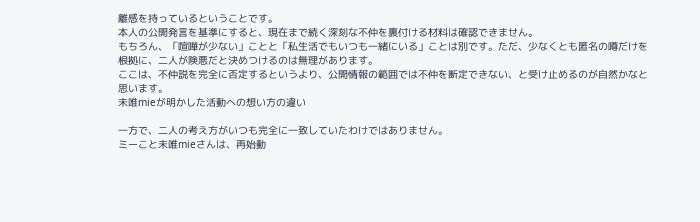離感を持っているということです。
本人の公開発言を基準にすると、現在まで続く深刻な不仲を裏付ける材料は確認できません。
もちろん、「喧嘩が少ない」ことと「私生活でもいつも一緒にいる」ことは別です。ただ、少なくとも匿名の噂だけを根拠に、二人が険悪だと決めつけるのは無理があります。
ここは、不仲説を完全に否定するというより、公開情報の範囲では不仲を断定できない、と受け止めるのが自然かなと思います。
未唯mieが明かした活動への想い方の違い

一方で、二人の考え方がいつも完全に一致していたわけではありません。
ミーこと未唯mieさんは、再始動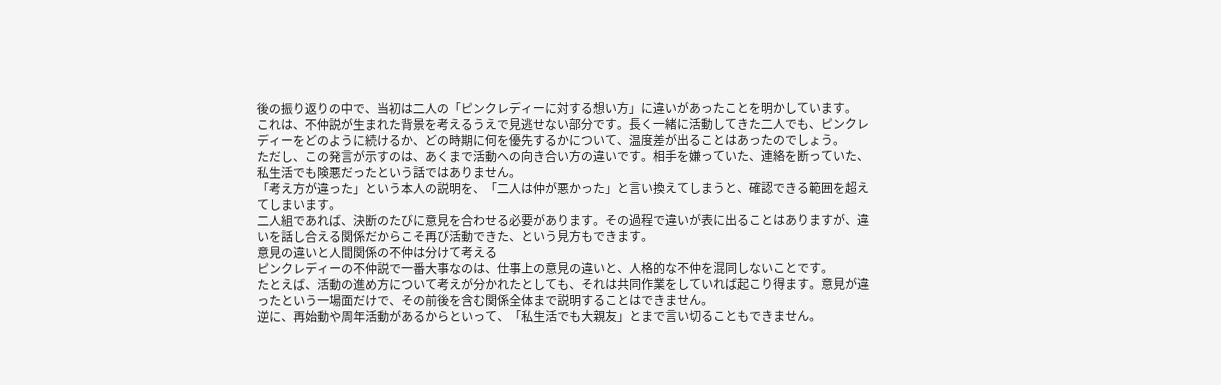後の振り返りの中で、当初は二人の「ピンクレディーに対する想い方」に違いがあったことを明かしています。
これは、不仲説が生まれた背景を考えるうえで見逃せない部分です。長く一緒に活動してきた二人でも、ピンクレディーをどのように続けるか、どの時期に何を優先するかについて、温度差が出ることはあったのでしょう。
ただし、この発言が示すのは、あくまで活動への向き合い方の違いです。相手を嫌っていた、連絡を断っていた、私生活でも険悪だったという話ではありません。
「考え方が違った」という本人の説明を、「二人は仲が悪かった」と言い換えてしまうと、確認できる範囲を超えてしまいます。
二人組であれば、決断のたびに意見を合わせる必要があります。その過程で違いが表に出ることはありますが、違いを話し合える関係だからこそ再び活動できた、という見方もできます。
意見の違いと人間関係の不仲は分けて考える
ピンクレディーの不仲説で一番大事なのは、仕事上の意見の違いと、人格的な不仲を混同しないことです。
たとえば、活動の進め方について考えが分かれたとしても、それは共同作業をしていれば起こり得ます。意見が違ったという一場面だけで、その前後を含む関係全体まで説明することはできません。
逆に、再始動や周年活動があるからといって、「私生活でも大親友」とまで言い切ることもできません。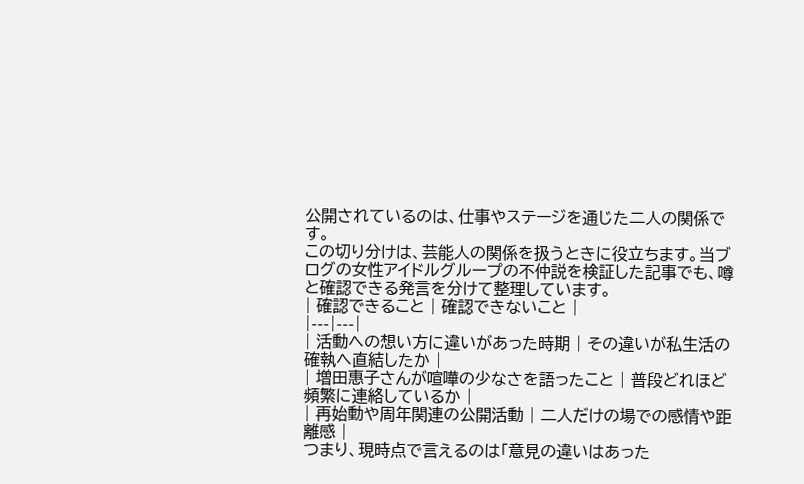公開されているのは、仕事やステージを通じた二人の関係です。
この切り分けは、芸能人の関係を扱うときに役立ちます。当ブログの女性アイドルグループの不仲説を検証した記事でも、噂と確認できる発言を分けて整理しています。
| 確認できること | 確認できないこと |
|---|---|
| 活動への想い方に違いがあった時期 | その違いが私生活の確執へ直結したか |
| 増田惠子さんが喧嘩の少なさを語ったこと | 普段どれほど頻繁に連絡しているか |
| 再始動や周年関連の公開活動 | 二人だけの場での感情や距離感 |
つまり、現時点で言えるのは「意見の違いはあった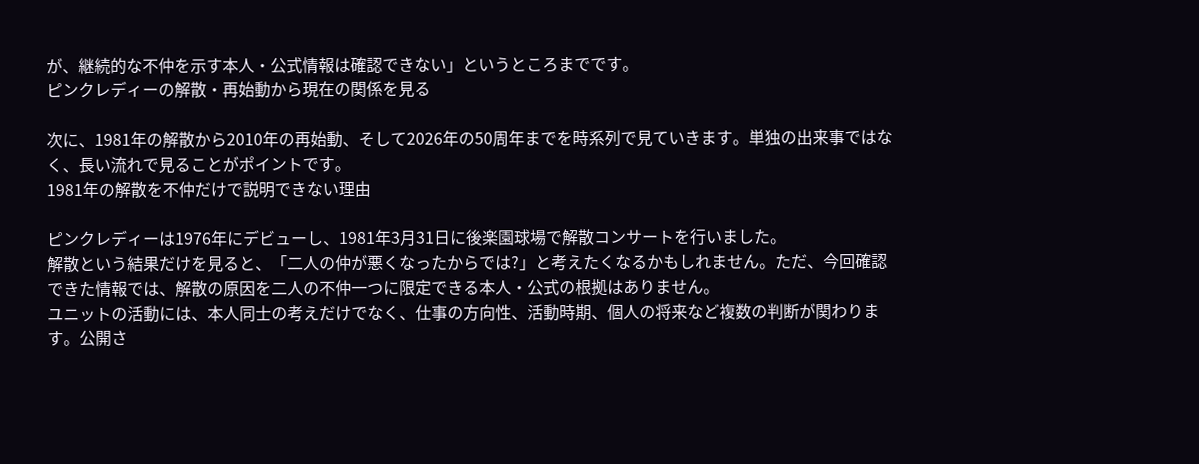が、継続的な不仲を示す本人・公式情報は確認できない」というところまでです。
ピンクレディーの解散・再始動から現在の関係を見る

次に、1981年の解散から2010年の再始動、そして2026年の50周年までを時系列で見ていきます。単独の出来事ではなく、長い流れで見ることがポイントです。
1981年の解散を不仲だけで説明できない理由

ピンクレディーは1976年にデビューし、1981年3月31日に後楽園球場で解散コンサートを行いました。
解散という結果だけを見ると、「二人の仲が悪くなったからでは?」と考えたくなるかもしれません。ただ、今回確認できた情報では、解散の原因を二人の不仲一つに限定できる本人・公式の根拠はありません。
ユニットの活動には、本人同士の考えだけでなく、仕事の方向性、活動時期、個人の将来など複数の判断が関わります。公開さ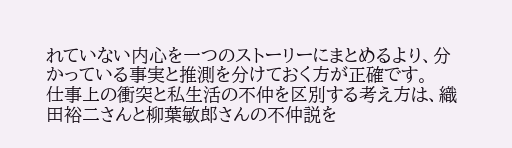れていない内心を一つのストーリーにまとめるより、分かっている事実と推測を分けておく方が正確です。
仕事上の衝突と私生活の不仲を区別する考え方は、織田裕二さんと柳葉敏郎さんの不仲説を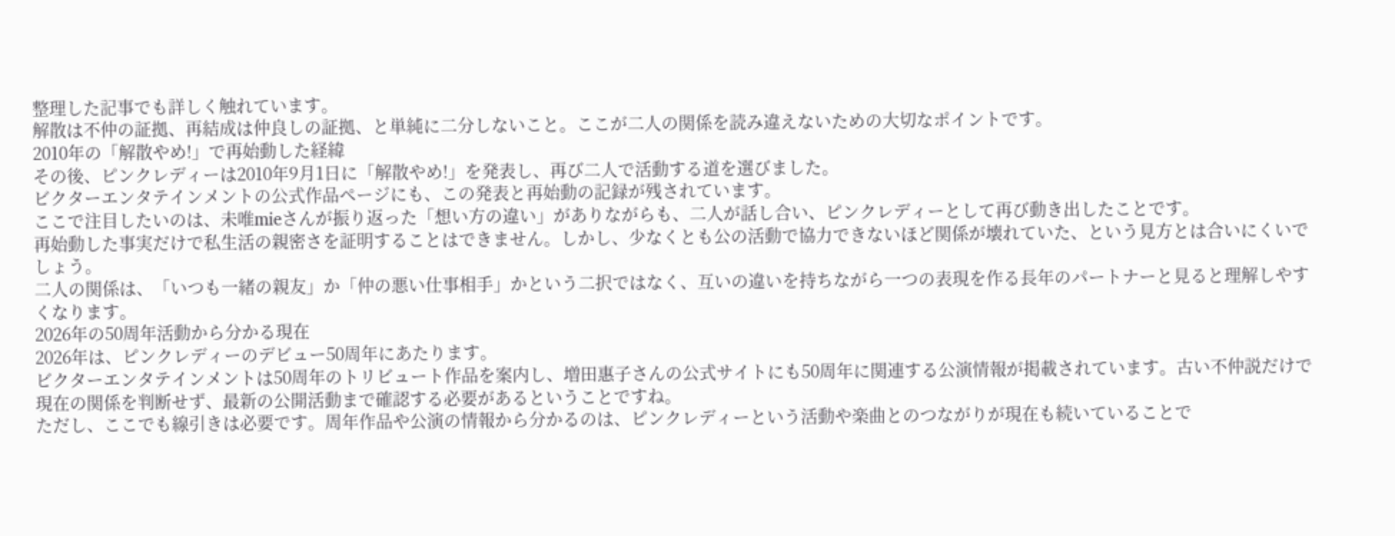整理した記事でも詳しく触れています。
解散は不仲の証拠、再結成は仲良しの証拠、と単純に二分しないこと。ここが二人の関係を読み違えないための大切なポイントです。
2010年の「解散やめ!」で再始動した経緯
その後、ピンクレディーは2010年9月1日に「解散やめ!」を発表し、再び二人で活動する道を選びました。
ビクターエンタテインメントの公式作品ページにも、この発表と再始動の記録が残されています。
ここで注目したいのは、未唯mieさんが振り返った「想い方の違い」がありながらも、二人が話し合い、ピンクレディーとして再び動き出したことです。
再始動した事実だけで私生活の親密さを証明することはできません。しかし、少なくとも公の活動で協力できないほど関係が壊れていた、という見方とは合いにくいでしょう。
二人の関係は、「いつも一緒の親友」か「仲の悪い仕事相手」かという二択ではなく、互いの違いを持ちながら一つの表現を作る長年のパートナーと見ると理解しやすくなります。
2026年の50周年活動から分かる現在
2026年は、ピンクレディーのデビュー50周年にあたります。
ビクターエンタテインメントは50周年のトリビュート作品を案内し、増田惠子さんの公式サイトにも50周年に関連する公演情報が掲載されています。古い不仲説だけで現在の関係を判断せず、最新の公開活動まで確認する必要があるということですね。
ただし、ここでも線引きは必要です。周年作品や公演の情報から分かるのは、ピンクレディーという活動や楽曲とのつながりが現在も続いていることで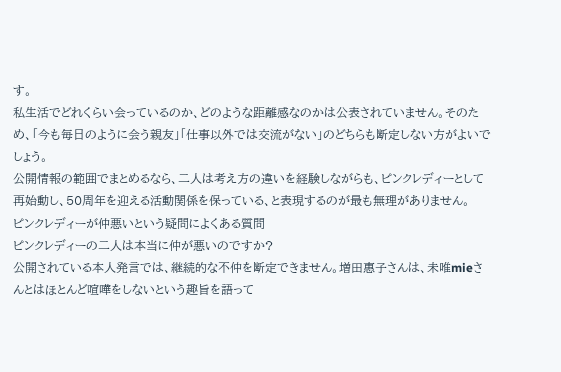す。
私生活でどれくらい会っているのか、どのような距離感なのかは公表されていません。そのため、「今も毎日のように会う親友」「仕事以外では交流がない」のどちらも断定しない方がよいでしょう。
公開情報の範囲でまとめるなら、二人は考え方の違いを経験しながらも、ピンクレディーとして再始動し、50周年を迎える活動関係を保っている、と表現するのが最も無理がありません。
ピンクレディーが仲悪いという疑問によくある質問
ピンクレディーの二人は本当に仲が悪いのですか?
公開されている本人発言では、継続的な不仲を断定できません。増田惠子さんは、未唯mieさんとはほとんど喧嘩をしないという趣旨を語って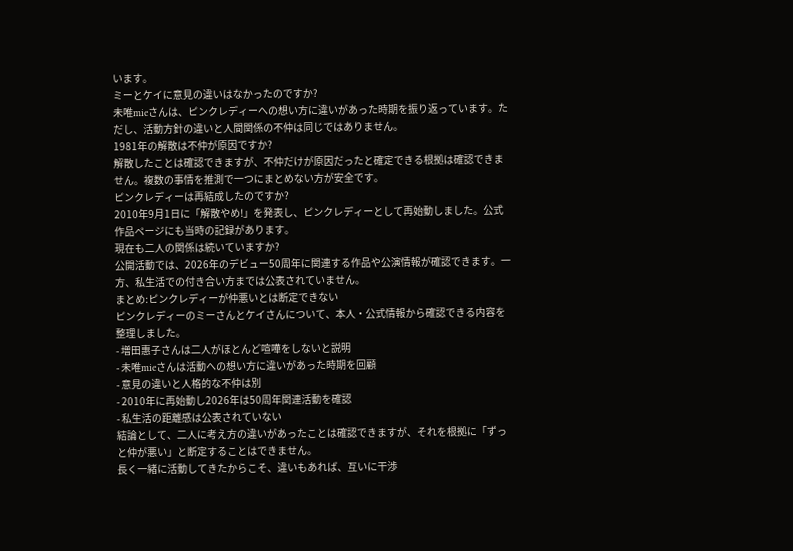います。
ミーとケイに意見の違いはなかったのですか?
未唯mieさんは、ピンクレディーへの想い方に違いがあった時期を振り返っています。ただし、活動方針の違いと人間関係の不仲は同じではありません。
1981年の解散は不仲が原因ですか?
解散したことは確認できますが、不仲だけが原因だったと確定できる根拠は確認できません。複数の事情を推測で一つにまとめない方が安全です。
ピンクレディーは再結成したのですか?
2010年9月1日に「解散やめ!」を発表し、ピンクレディーとして再始動しました。公式作品ページにも当時の記録があります。
現在も二人の関係は続いていますか?
公開活動では、2026年のデビュー50周年に関連する作品や公演情報が確認できます。一方、私生活での付き合い方までは公表されていません。
まとめ:ピンクレディーが仲悪いとは断定できない
ピンクレディーのミーさんとケイさんについて、本人・公式情報から確認できる内容を整理しました。
- 増田惠子さんは二人がほとんど喧嘩をしないと説明
- 未唯mieさんは活動への想い方に違いがあった時期を回顧
- 意見の違いと人格的な不仲は別
- 2010年に再始動し2026年は50周年関連活動を確認
- 私生活の距離感は公表されていない
結論として、二人に考え方の違いがあったことは確認できますが、それを根拠に「ずっと仲が悪い」と断定することはできません。
長く一緒に活動してきたからこそ、違いもあれば、互いに干渉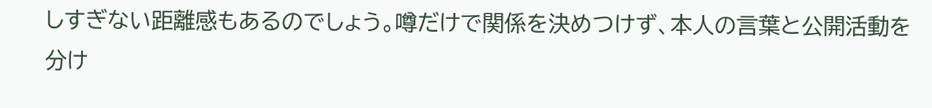しすぎない距離感もあるのでしょう。噂だけで関係を決めつけず、本人の言葉と公開活動を分け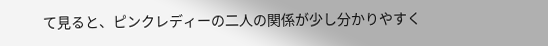て見ると、ピンクレディーの二人の関係が少し分かりやすく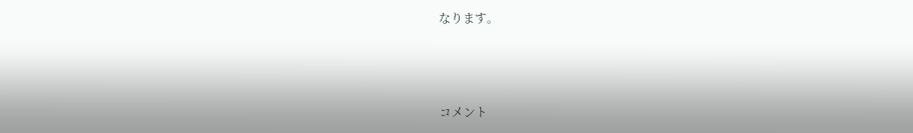なります。



コメント